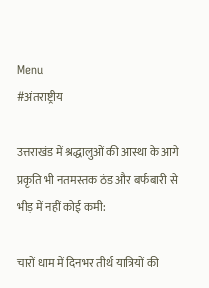Menu
#अंतराष्ट्रीय

उत्तराखंड में श्रद्धालुओं की आस्था के आगे प्रकृति भी नतमस्तक ठंड और बर्फबारी से भीड़ में नहीं कोई कमी:

चारों धाम में दिनभर तीर्थ यात्रियों की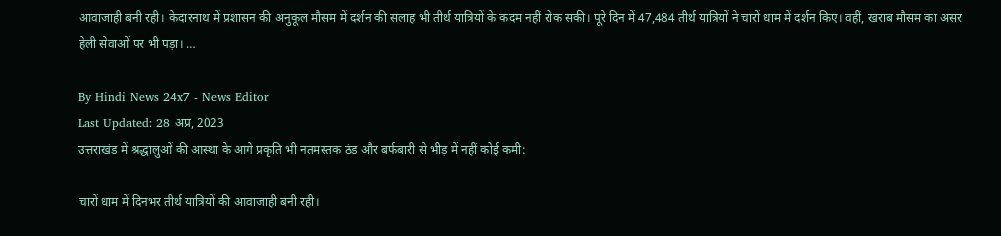आवाजाही बनी रही। केदारनाथ में प्रशासन की अनुकूल मौसम में दर्शन की सलाह भी तीर्थ यात्रियों के कदम नहीं रोक सकी। पूरे दिन में 47,484 तीर्थ यात्रियों ने चारों धाम में दर्शन किए। वहीं, खराब मौसम का असर हेली सेवाओं पर भी पड़ा। …

By Hindi News 24x7 - News Editor
Last Updated: 28 अप्र, 2023
उत्तराखंड में श्रद्धालुओं की आस्था के आगे प्रकृति भी नतमस्तक ठंड और बर्फबारी से भीड़ में नहीं कोई कमी:

चारों धाम में दिनभर तीर्थ यात्रियों की आवाजाही बनी रही।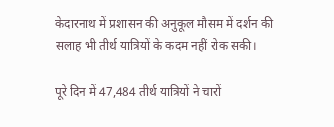केदारनाथ में प्रशासन की अनुकूल मौसम में दर्शन की सलाह भी तीर्थ यात्रियों के कदम नहीं रोक सकी।

पूरे दिन में 47,484 तीर्थ यात्रियों ने चारों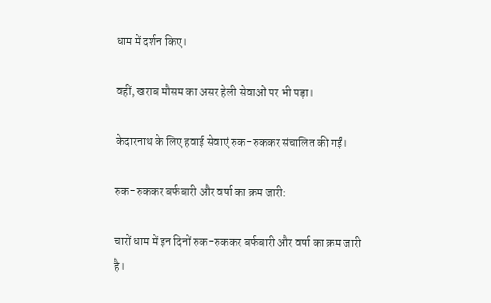धाम में दर्शन किए।

वहीं, खराब मौसम का असर हेली सेवाओं पर भी पड़ा।

केदारनाथ के लिए हवाई सेवाएं रुक-रुककर संचालित की गईं।

रुक-रुककर बर्फबारी और वर्षा का क्रम जारी:

चारों धाम में इन दिनों रुक-रुककर बर्फबारी और वर्षा का क्रम जारी है।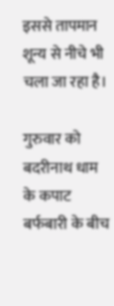इससे तापमान शून्य से नीचे भी चला जा रहा है।

गुरुवार को बदरीनाथ धाम के कपाट बर्फबारी के बीच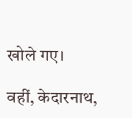खोले गए।

वहीं, केदारनाथ,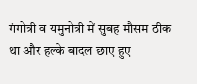गंगोत्री व यमुनोत्री में सुबह मौसम ठीक था और हल्के बादल छाए हुए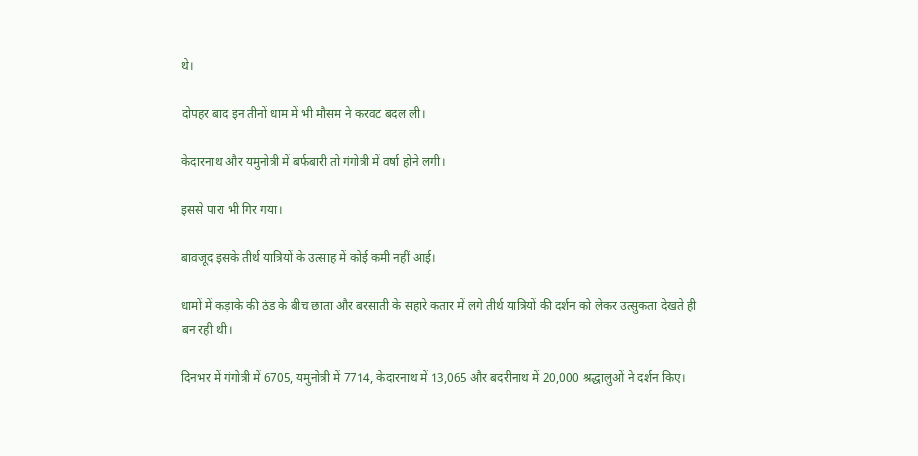थे।

दोपहर बाद इन तीनों धाम में भी मौसम ने करवट बदल ली।

केदारनाथ और यमुनोत्री में बर्फबारी तो गंगोत्री में वर्षा होने लगी।

इससे पारा भी गिर गया।

बावजूद इसके तीर्थ यात्रियों के उत्साह में कोई कमी नहीं आई।

धामों में कड़ाके की ठंड के बीच छाता और बरसाती के सहारे कतार में लगे तीर्थ यात्रियों की दर्शन को लेकर उत्सुकता देखते ही बन रही थी।

दिनभर में गंगोत्री में 6705, यमुनोत्री में 7714, केदारनाथ में 13,065 और बदरीनाथ में 20,000 श्रद्धालुओं ने दर्शन किए।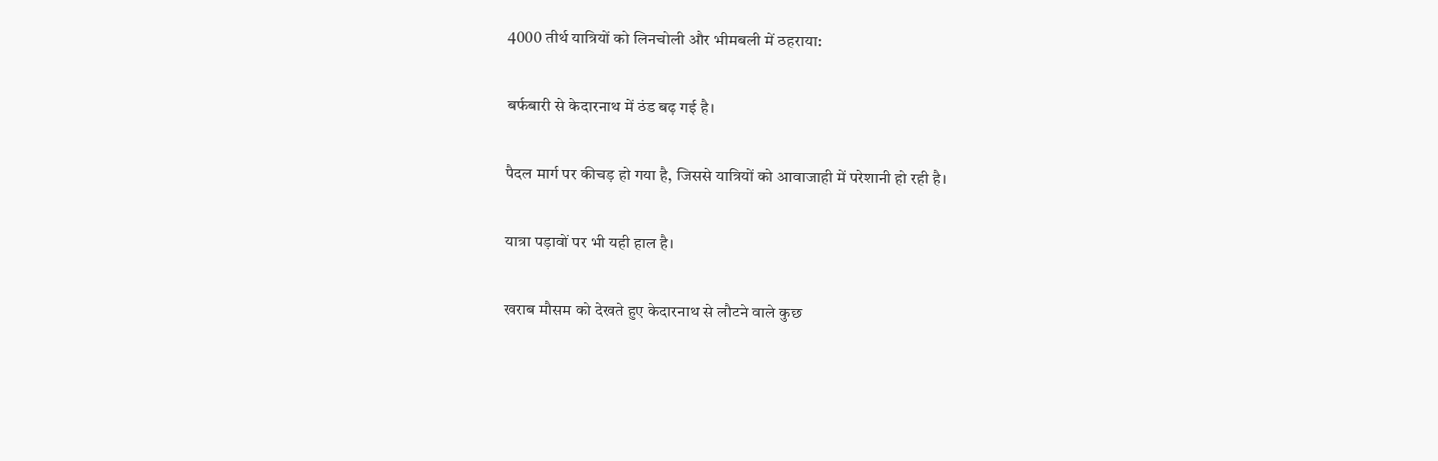4000 तीर्थ यात्रियों को लिनचोली और भीमबली में ठहराया:

बर्फबारी से केदारनाथ में ठंड बढ़ गई है।

पैदल मार्ग पर कीचड़ हो गया है, जिससे यात्रियों को आवाजाही में परेशानी हो रही है।

यात्रा पड़ावों पर भी यही हाल है।

खराब मौसम को देखते हुए केदारनाथ से लौटने वाले कुछ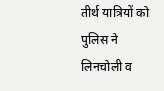तीर्थ यात्रियों को पुलिस ने लिनचोली व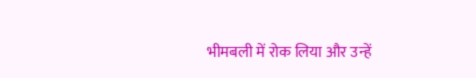भीमबली में रोक लिया और उन्हें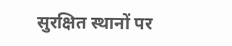सुरक्षित स्थानों पर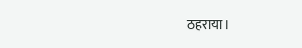ठहराया।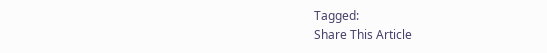Tagged:
Share This Article